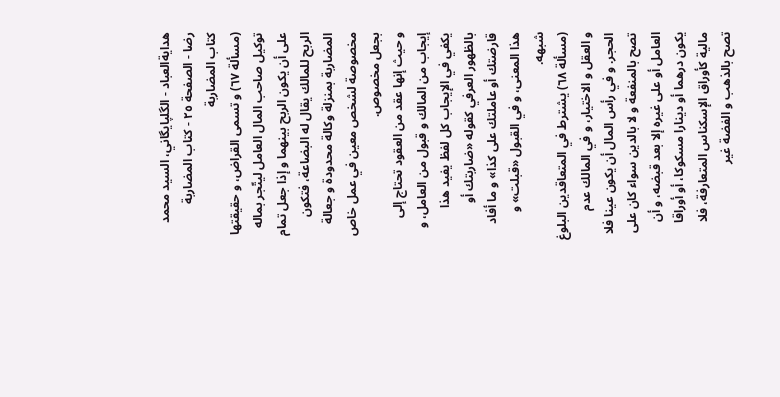هدايةالعباد - الگلپايگاني، السيد محمد رضا - الصفحة ٢٥ - كتاب المضاربة
كتاب المضاربة
(مسألة ٦٧) و تسمى القراض، و حقيقتها توكيل صاحب المال العامل ليتّجر بماله على أن يكون الربح بينهما و إذا جعل تمام الربح للمالك يقال له البضاعة، فتكون المضاربة بمنزلة وكالة محدودة و جعالة مخصوصة لشخص معين في عمل خاص بجعل مخصوص.
و حيث إنها عقد من العقود تحتاج إلى إيجاب من المالك و قبول من العامل، و يكفي في الإيجاب كل لفظ يفيد هذا بالظهور العرفي كقوله «ضاربتك أو قارضتك أو عاملتك على كذا» و ما أفاد هذا المعنى، و في القبول «قبلت» و شبهه.
(مسألة ٦٨) يشترط في المتعاقدين البلوغ و العقل و الاختيار، و في المالك عدم الحجر. و في رأس المال أن يكون عينا فلا تصح بالمنفعة و لا بالدين سواء كان على العامل أو على غيره إلا بعد قبضه، و أن يكون درهما أو دينارا مسكوكا، أو أوراقا مالية كأوراق الإسكناس المتعارفة، فلا تصح بالذهب و الفضة غير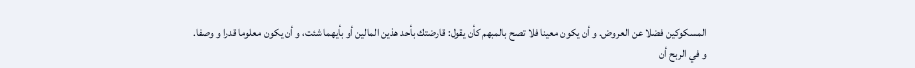المسكوكين فضلا عن العروض. و أن يكون معينا فلا تصح بالمبهم كأن يقول: قارضتك بأحد هذين المالين أو بأيهما شئت، و أن يكون معلوما قدرا و وصفا.
و في الربح أن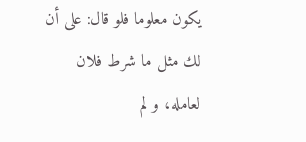يكون معلوما فلو قال: على أن لك مثل ما شرط فلان لعامله، و لم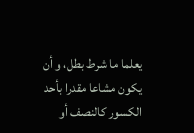يعلما ما شرط بطل، و أن يكون مشاعا مقدرا بأحد الكسور كالنصف أو